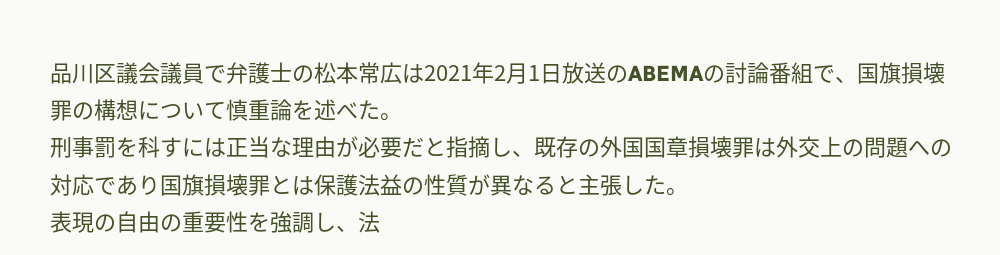品川区議会議員で弁護士の松本常広は2021年2月1日放送のABEMAの討論番組で、国旗損壊罪の構想について慎重論を述べた。
刑事罰を科すには正当な理由が必要だと指摘し、既存の外国国章損壊罪は外交上の問題への対応であり国旗損壊罪とは保護法益の性質が異なると主張した。
表現の自由の重要性を強調し、法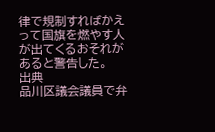律で規制すればかえって国旗を燃やす人が出てくるおそれがあると警告した。
出典
品川区議会議員で弁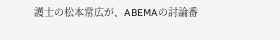護士の松本常広が、ABEMAの討論番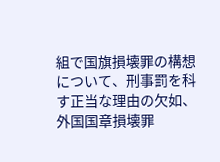組で国旗損壊罪の構想について、刑事罰を科す正当な理由の欠如、外国国章損壊罪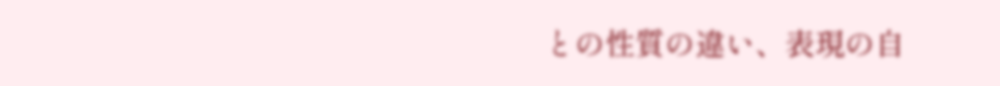との性質の違い、表現の自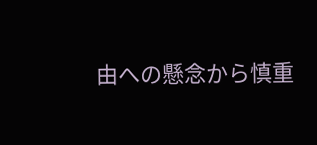由への懸念から慎重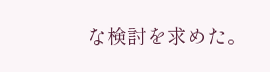な検討を求めた。